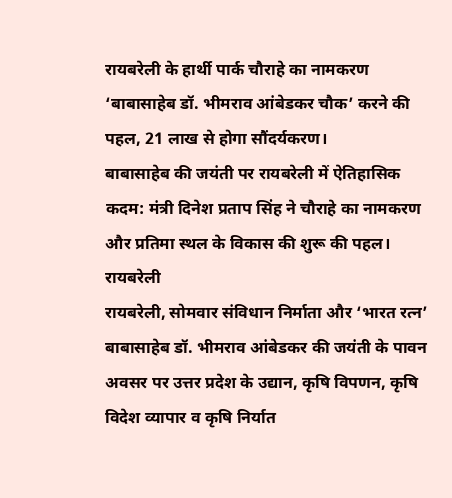रायबरेली के हार्थी पार्क चौराहे का नामकरण ‘बाबासाहेब डॉ. भीमराव आंबेडकर चौक’ करने की पहल, 21 लाख से होगा सौंदर्यकरण।
बाबासाहेब की जयंती पर रायबरेली में ऐतिहासिक कदम: मंत्री दिनेश प्रताप सिंह ने चौराहे का नामकरण और प्रतिमा स्थल के विकास की शुरू की पहल।
रायबरेली
रायबरेली, सोमवार संविधान निर्माता और ‘भारत रत्न’ बाबासाहेब डॉ. भीमराव आंबेडकर की जयंती के पावन अवसर पर उत्तर प्रदेश के उद्यान, कृषि विपणन, कृषि विदेश व्यापार व कृषि निर्यात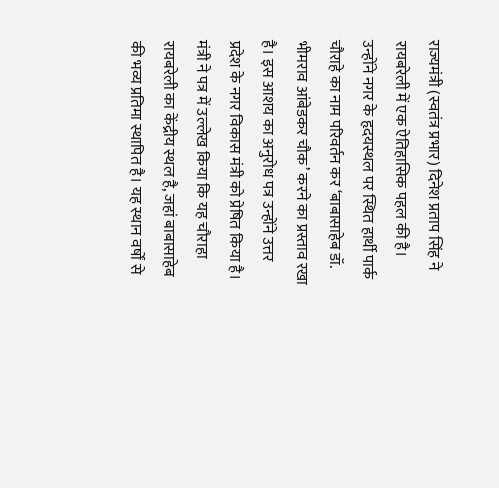राज्यमंत्री (स्वतंत्र प्रभार) दिनेश प्रताप सिंह ने रायबरेली में एक ऐतिहासिक पहल की है। उन्होंने नगर के हृदयस्थल पर स्थित हार्थी पार्क चौराहे का नाम परिवर्तन कर ‘बाबासाहेब डॉ. भीमराव आंबेडकर चौक’ करने का प्रस्ताव रखा है। इस आशय का अनुरोध पत्र उन्होंने उत्तर प्रदेश के नगर विकास मंत्री को प्रेषित किया है।
मंत्री ने पत्र में उल्लेख किया कि यह चौराहा रायबरेली का केंद्रीय स्थल है, जहां बाबासाहेब की भव्य प्रतिमा स्थापित है। यह स्थान वर्षों से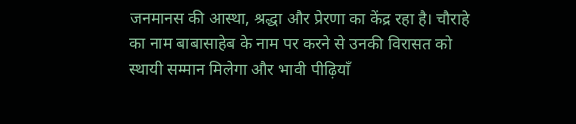जनमानस की आस्था, श्रद्धा और प्रेरणा का केंद्र रहा है। चौराहे का नाम बाबासाहेब के नाम पर करने से उनकी विरासत को स्थायी सम्मान मिलेगा और भावी पीढ़ियाँ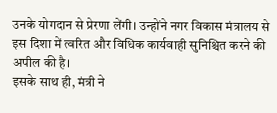उनके योगदान से प्रेरणा लेंगी। उन्होंने नगर विकास मंत्रालय से इस दिशा में त्वरित और विधिक कार्यवाही सुनिश्चित करने की अपील की है।
इसके साथ ही, मंत्री ने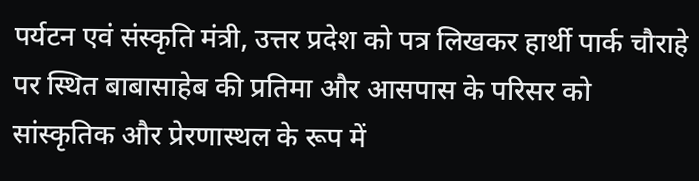पर्यटन एवं संस्कृति मंत्री, उत्तर प्रदेश को पत्र लिखकर हार्थी पार्क चौराहे पर स्थित बाबासाहेब की प्रतिमा और आसपास के परिसर को सांस्कृतिक और प्रेरणास्थल के रूप में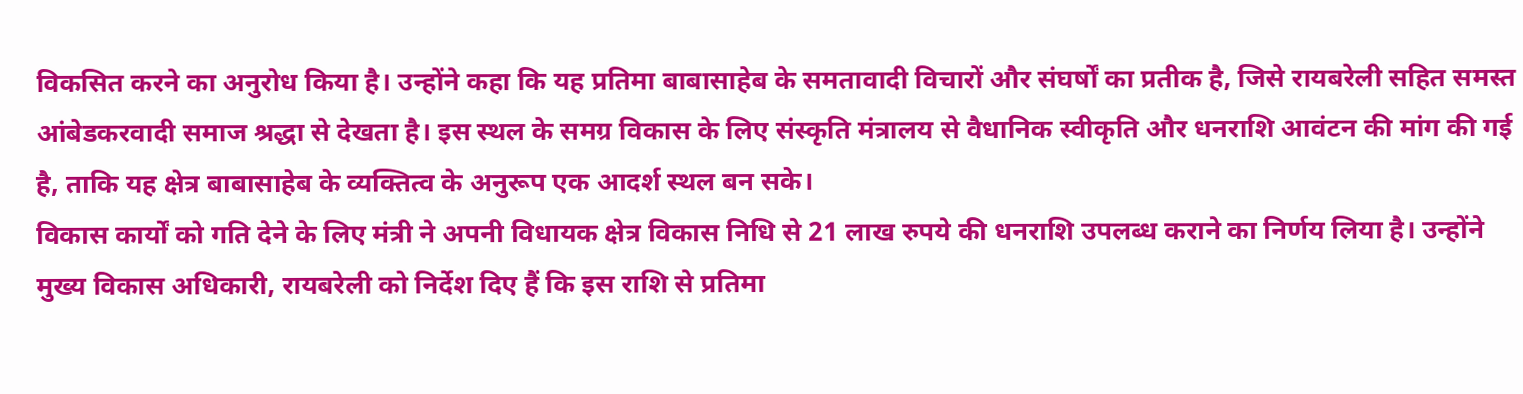विकसित करने का अनुरोध किया है। उन्होंने कहा कि यह प्रतिमा बाबासाहेब के समतावादी विचारों और संघर्षों का प्रतीक है, जिसे रायबरेली सहित समस्त आंबेडकरवादी समाज श्रद्धा से देखता है। इस स्थल के समग्र विकास के लिए संस्कृति मंत्रालय से वैधानिक स्वीकृति और धनराशि आवंटन की मांग की गई है, ताकि यह क्षेत्र बाबासाहेब के व्यक्तित्व के अनुरूप एक आदर्श स्थल बन सके।
विकास कार्यों को गति देने के लिए मंत्री ने अपनी विधायक क्षेत्र विकास निधि से 21 लाख रुपये की धनराशि उपलब्ध कराने का निर्णय लिया है। उन्होंने मुख्य विकास अधिकारी, रायबरेली को निर्देश दिए हैं कि इस राशि से प्रतिमा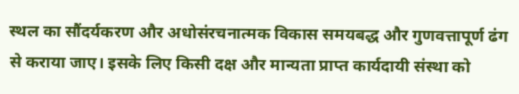स्थल का सौंदर्यकरण और अधोसंरचनात्मक विकास समयबद्ध और गुणवत्तापूर्ण ढंग से कराया जाए। इसके लिए किसी दक्ष और मान्यता प्राप्त कार्यदायी संस्था को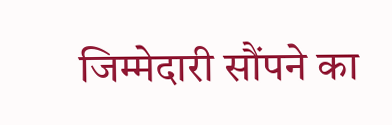जिम्मेदारी सौंपने का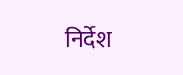निर्देश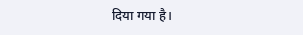दिया गया है।